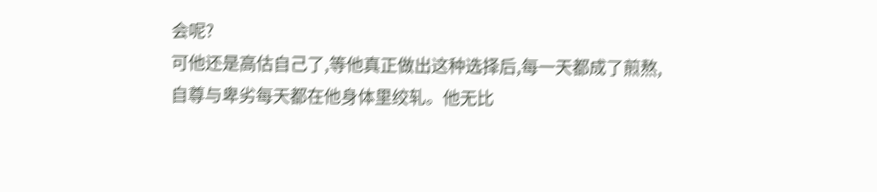会呢?
可他还是高估自己了,等他真正做出这种选择后,每一天都成了煎熬, 自尊与卑劣每天都在他身体里绞轧。他无比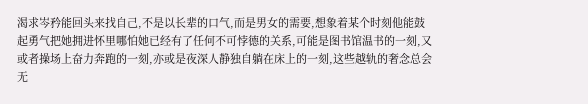渴求岑矜能回头来找自己,不是以长辈的口气,而是男女的需要,想象着某个时刻他能鼓起勇气把她拥进怀里哪怕她已经有了任何不可悖德的关系,可能是图书馆温书的一刻,又或者操场上奋力奔跑的一刻,亦或是夜深人静独自躺在床上的一刻,这些越轨的奢念总会无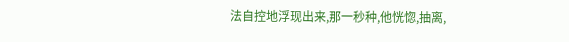法自控地浮现出来,那一秒种,他恍惚,抽离,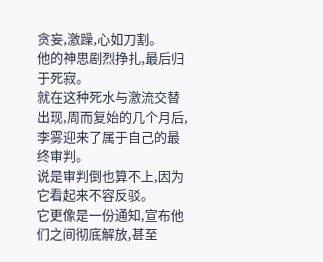贪妄,激躁,心如刀割。
他的神思剧烈挣扎,最后归于死寂。
就在这种死水与激流交替出现,周而复始的几个月后,李雾迎来了属于自己的最终审判。
说是审判倒也算不上,因为它看起来不容反驳。
它更像是一份通知,宣布他们之间彻底解放,甚至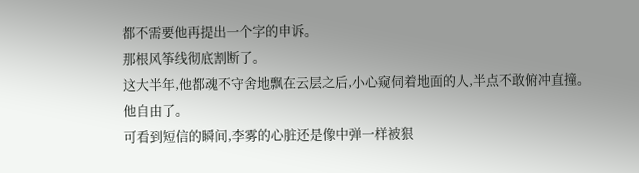都不需要他再提出一个字的申诉。
那根风筝线彻底割断了。
这大半年,他都魂不守舍地飘在云层之后,小心窥伺着地面的人,半点不敢俯冲直撞。
他自由了。
可看到短信的瞬间,李雾的心脏还是像中弹一样被狠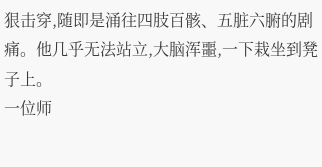狠击穿,随即是涌往四肢百骸、五脏六腑的剧痛。他几乎无法站立,大脑浑噩,一下栽坐到凳子上。
一位师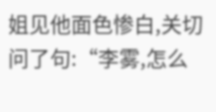姐见他面色惨白,关切问了句:“李雾,怎么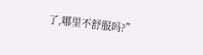了,哪里不舒服吗?”